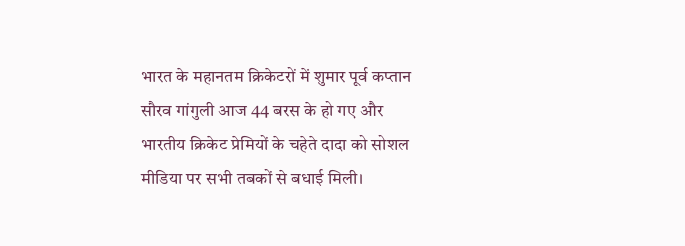भारत के महानतम क्रिकेटरों में शुमार पूर्व कप्तान सौरव गांगुली आज 44 बरस के हो गए और भारतीय क्रिकेट प्रेमियों के चहेते दादा को सोशल मीडिया पर सभी तबकों से बधाई मिली।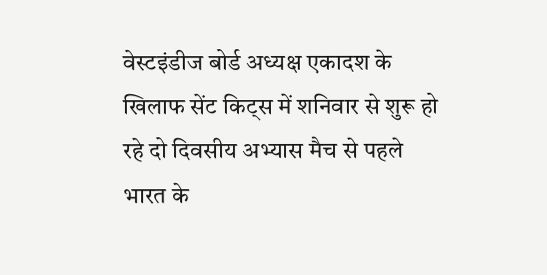वेस्टइंडीज बोर्ड अध्यक्ष एकादश के खिलाफ सेंट किट्स में शनिवार से शुरू हो रहे दो दिवसीय अभ्यास मैच से पहले भारत के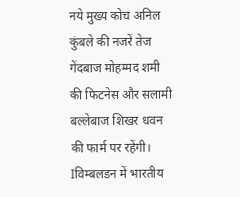नये मुख्य कोच अनिल कुंबले की नजरें तेज गेंदबाज मोहम्मद शमी की फिटनेस और सलामी बल्लेबाज शिखर धवन की फार्म पर रहेंगी।
Iविम्बलडन में भारतीय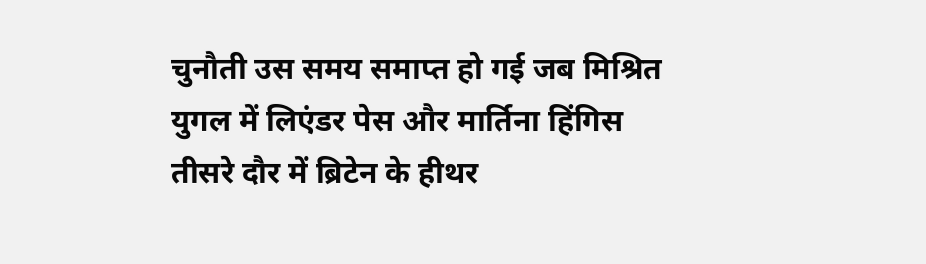चुनौती उस समय समाप्त हो गई जब मिश्रित युगल में लिएंडर पेस और मार्तिना हिंगिस तीसरे दौर में ब्रिटेन के हीथर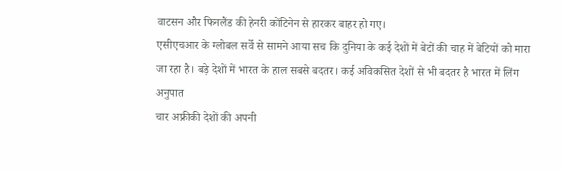वाटसन और फिनलैंड की हेनरी कोंटिनेन से हारकर बाहर हो गए।
एसीएचआर के ग्लोबल सर्वे से सामने आया सच कि दुनिया के कई देशों में बेटों की चाह में बेटियों को मारा जा रहा है। बड़े देशों में भारत के हाल सबसे बदतर। कई अविकसित देशों से भी बदतर है भारत में लिंग अनुपात
चार अफ्रीकी देशों की अपनी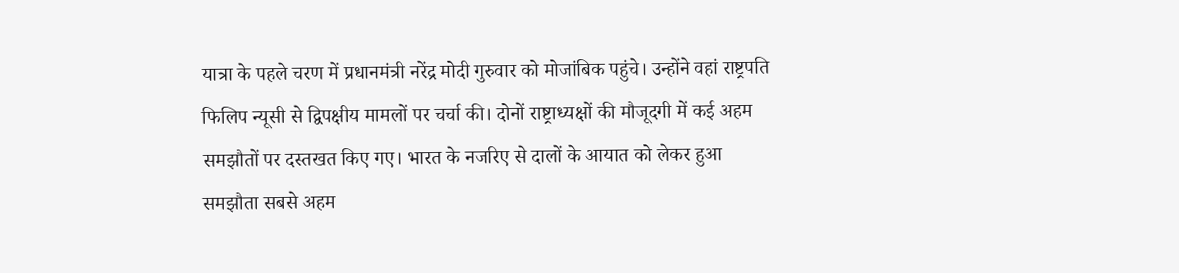यात्रा के पहले चरण में प्रधानमंत्री नरेंद्र मोदी गुरुवार को मोजांबिक पहुंचे। उन्होंने वहां राष्ट्रपति फिलिप न्यूसी से द्विपक्षीय मामलों पर चर्चा की। दोनों राष्ट्राध्यक्षों की मौजूदगी में कई अहम समझौतों पर दस्तखत किए गए। भारत के नजरिए से दालों के आयात को लेकर हुआ समझौता सबसे अहम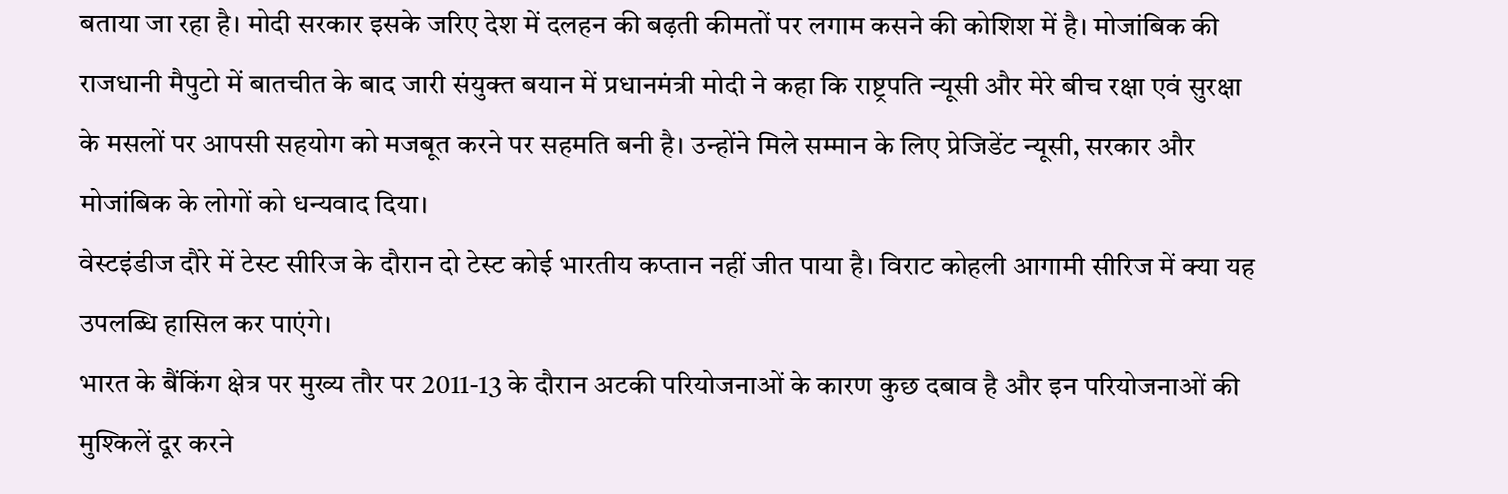बताया जा रहा है। मोदी सरकार इसके जरिए देश में दलहन की बढ़ती कीमतों पर लगाम कसने की कोशिश में है। मोजांबिक की राजधानी मैपुटो में बातचीत के बाद जारी संयुक्त बयान में प्रधानमंत्री मोदी ने कहा कि राष्ट्रपति न्यूसी और मेरे बीच रक्षा एवं सुरक्षा के मसलों पर आपसी सहयोग को मजबूत करने पर सहमति बनी है। उन्होंने मिले सम्मान के लिए प्रेजिडेंट न्यूसी, सरकार और मोजांबिक के लोगों को धन्यवाद दिया।
वेस्टइंडीज दौरे में टेस्ट सीरिज के दौरान दो टेस्ट कोई भारतीय कप्तान नहीं जीत पाया है। विराट कोहली आगामी सीरिज में क्या यह उपलब्धि हासिल कर पाएंगे।
भारत के बैंकिंग क्षेत्र पर मुख्य तौर पर 2011-13 के दौरान अटकी परियोजनाओं के कारण कुछ दबाव है और इन परियोजनाओं की मुश्किलें दूर करने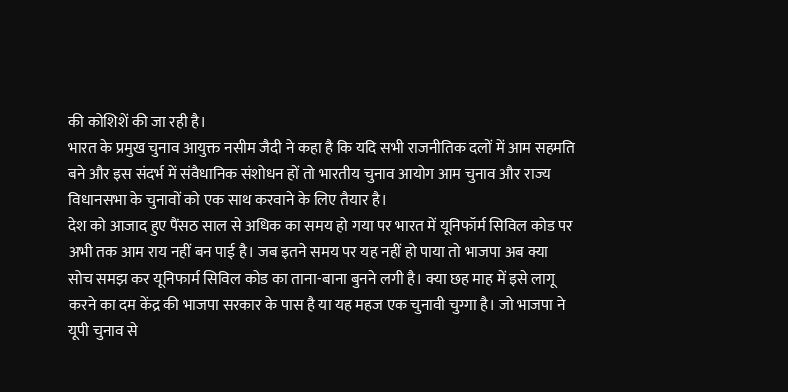की कोशिशें की जा रही है।
भारत के प्रमुख चुनाव आयुक्त नसीम जैदी ने कहा है कि यदि सभी राजनीतिक दलों में आम सहमति बने और इस संदर्भ में संवैधानिक संशोधन हों तो भारतीय चुनाव आयोग आम चुनाव और राज्य विधानसभा के चुनावों को एक साथ करवाने के लिए तैयार है।
देश को आजाद हुए पैंसठ साल से अधिक का समय हो गया पर भारत में यूनिफॉर्म सिविल कोड पर अभी तक आम राय नहीं बन पाई है। जब इतने समय पर यह नहीं हो पाया तो भाजपा अब क्या सोच समझ कर यूनिफार्म सिविल कोड का ताना-बाना बुनने लगी है। क्या छह माह में इसे लागू करने का दम केंद्र की भाजपा सरकार के पास है या यह महज एक चुनावी चुग्गा है। जो भाजपा ने यूपी चुनाव से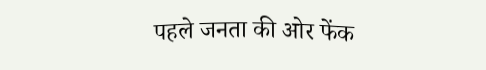पहले जनता की ओर फेंक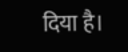दिया है।